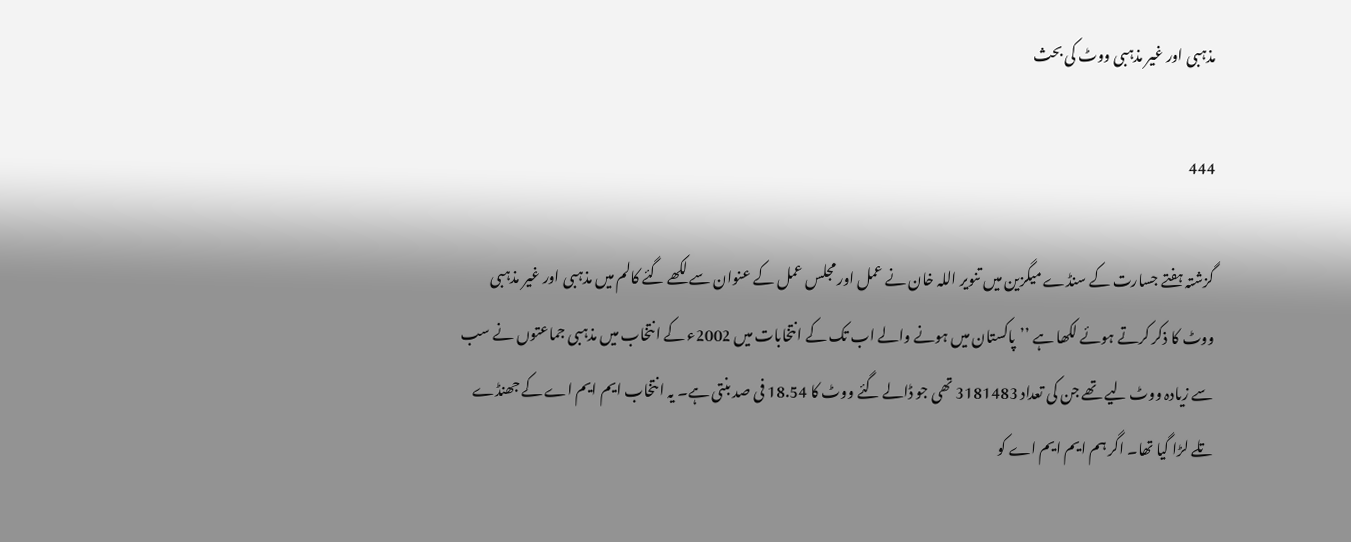مذہبی اور غیر مذہبی ووٹ کی بحث

444

گزشتہ ہفتے جسارت کے سنڈے میگزین میں تنویر اللہ خان نے عمل اور مجلس عمل کے عنوان سے لکھے گئے کالم میں مذہبی اور غیر مذہبی ووٹ کا ذکر کرتے ہوئے لکھا ہے ’’پاکستان میں ہونے والے اب تک کے انتخابات میں 2002ء کے انتخاب میں مذہبی جماعتوں نے سب سے زیادہ ووٹ لیے تھے جن کی تعداد 3181483 تھی جو ڈالے گئے ووٹ کا 18.54 فی صد بنتی ہے۔ یہ انتخاب ایم ایم اے کے جھنڈے تلے لڑا گیا تھا۔ اگر ہم ایم ایم اے کو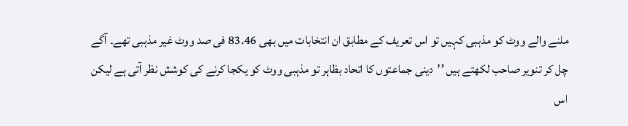ملنے والے ووٹ کو مذہبی کہیں تو اس تعریف کے مطابق ان انتخابات میں بھی 83.46 فی صد ووٹ غیر مذہبی تھے۔ آگے چل کر تنویر صاحب لکھتے ہیں ’’دینی جماعتوں کا اتحاد بظاہر تو مذہبی ووٹ کو یکجا کرنے کی کوشش نظر آتی ہے لیکن اس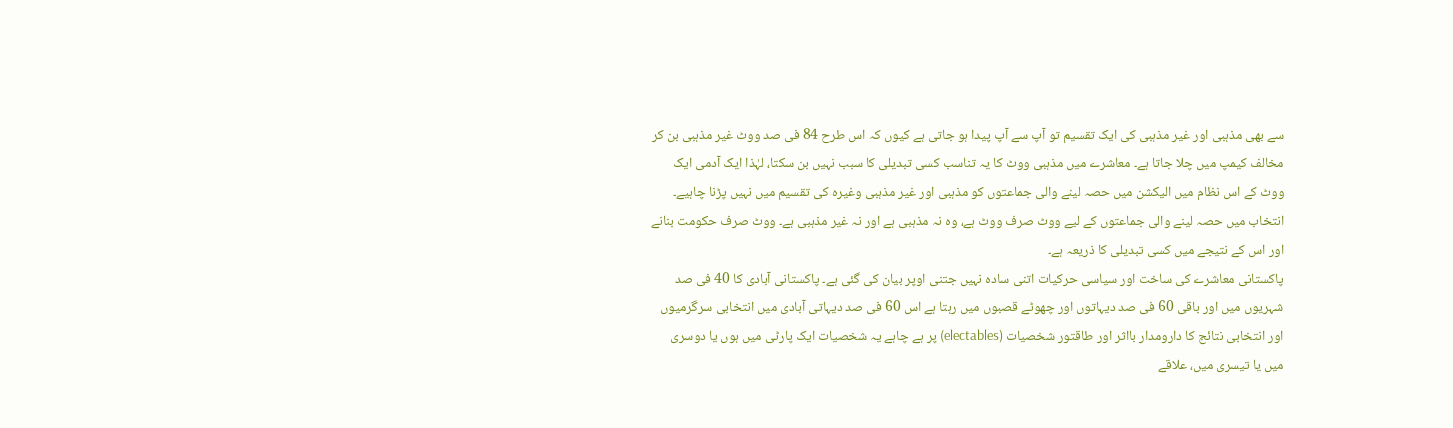سے بھی مذہبی اور غیر مذہبی کی ایک تقسیم تو آپ سے آپ پیدا ہو جاتی ہے کیوں کہ اس طرح 84 فی صد ووٹ غیر مذہبی بن کر مخالف کیمپ میں چلا جاتا ہے۔ معاشرے میں مذہبی ووٹ کا یہ تناسب کسی تبدیلی کا سبب نہیں بن سکتا، لہٰذا ایک آدمی ایک ووٹ کے اس نظام میں الیکشن میں حصہ لینے والی جماعتوں کو مذہبی اور غیر مذہبی وغیرہ کی تقسیم میں نہیں پڑنا چاہیے۔ انتخاب میں حصہ لینے والی جماعتوں کے لیے ووٹ صرف ووٹ ہے، وہ نہ مذہبی ہے اور نہ غیر مذہبی ہے۔ ووٹ صرف حکومت بنانے اور اس کے نتیجے میں کسی تبدیلی کا ذریعہ ہے۔
پاکستانی معاشرے کی ساخت اور سیاسی حرکیات اتنی سادہ نہیں جتنی اوپر بیان کی گئی ہے۔ پاکستانی آبادی کا 40 فی صد شہریوں میں اور باقی 60 فی صد دیہاتوں اور چھوٹے قصبوں میں رہتا ہے اس 60 فی صد دیہاتی آبادی میں انتخابی سرگرمیوں اور انتخابی نتائج کا دارومدار بااثر اور طاقتور شخصیات (electables) پر ہے چاہے یہ شخصیات ایک پارٹی میں ہوں یا دوسری میں یا تیسری میں، علاقے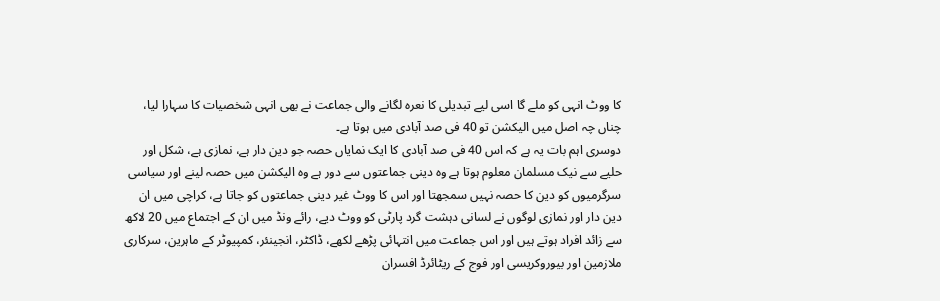کا ووٹ انہی کو ملے گا اسی لیے تبدیلی کا نعرہ لگانے والی جماعت نے بھی انہی شخصیات کا سہارا لیا، چناں چہ اصل میں الیکشن تو 40 فی صد آبادی میں ہوتا ہے۔
دوسری اہم بات یہ ہے کہ اس 40 فی صد آبادی کا ایک نمایاں حصہ جو دین دار ہے، نمازی ہے، شکل اور حلیے سے نیک مسلمان معلوم ہوتا ہے وہ دینی جماعتوں سے دور ہے وہ الیکشن میں حصہ لینے اور سیاسی سرگرمیوں کو دین کا حصہ نہیں سمجھتا اور اس کا ووٹ غیر دینی جماعتوں کو جاتا ہے، کراچی میں ان دین دار اور نمازی لوگوں نے لسانی دہشت گرد پارٹی کو ووٹ دیے، رائے ونڈ میں ان کے اجتماع میں 20 لاکھ سے زائد افراد ہوتے ہیں اور اس جماعت میں انتہائی پڑھے لکھے، ڈاکٹر، انجینئر، کمپیوٹر کے ماہرین، سرکاری ملازمین اور بیوروکریسی اور فوج کے ریٹائرڈ افسران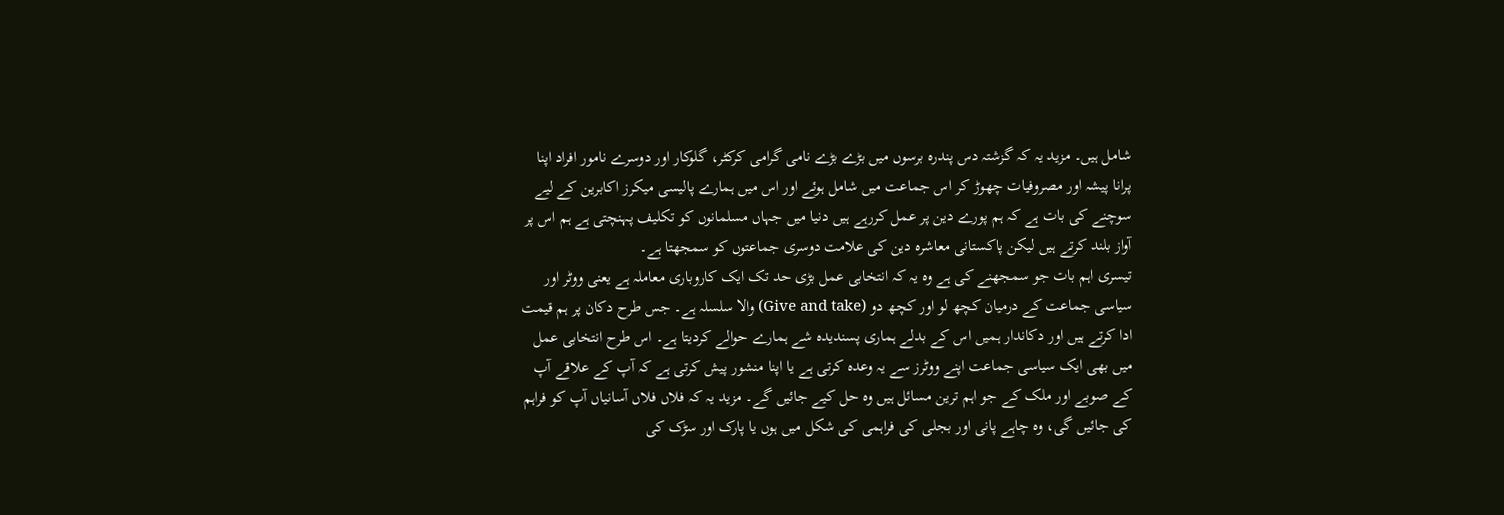شامل ہیں۔ مزید یہ کہ گزشتہ دس پندرہ برسوں میں بڑے بڑے نامی گرامی کرکٹر، گلوکار اور دوسرے نامور افراد اپنا پرانا پیشہ اور مصروفیات چھوڑ کر اس جماعت میں شامل ہوئے اور اس میں ہمارے پالیسی میکرز اکابرین کے لیے سوچنے کی بات ہے کہ ہم پورے دین پر عمل کررہے ہیں دنیا میں جہاں مسلمانوں کو تکلیف پہنچتی ہے ہم اس پر آواز بلند کرتے ہیں لیکن پاکستانی معاشرہ دین کی علامت دوسری جماعتوں کو سمجھتا ہے۔
تیسری اہم بات جو سمجھنے کی ہے وہ یہ کہ انتخابی عمل بڑی حد تک ایک کاروباری معاملہ ہے یعنی ووٹر اور سیاسی جماعت کے درمیان کچھ لو اور کچھ دو (Give and take) والا سلسلہ ہے۔ جس طرح دکان پر ہم قیمت ادا کرتے ہیں اور دکاندار ہمیں اس کے بدلے ہماری پسندیدہ شے ہمارے حوالے کردیتا ہے۔ اس طرح انتخابی عمل میں بھی ایک سیاسی جماعت اپنے ووٹرز سے یہ وعدہ کرتی ہے یا اپنا منشور پیش کرتی ہے کہ آپ کے علاقے آپ کے صوبے اور ملک کے جو اہم ترین مسائل ہیں وہ حل کیے جائیں گے۔ مزید یہ کہ فلاں فلاں آسانیاں آپ کو فراہم کی جائیں گی، وہ چاہے پانی اور بجلی کی فراہمی کی شکل میں ہوں یا پارک اور سڑک کی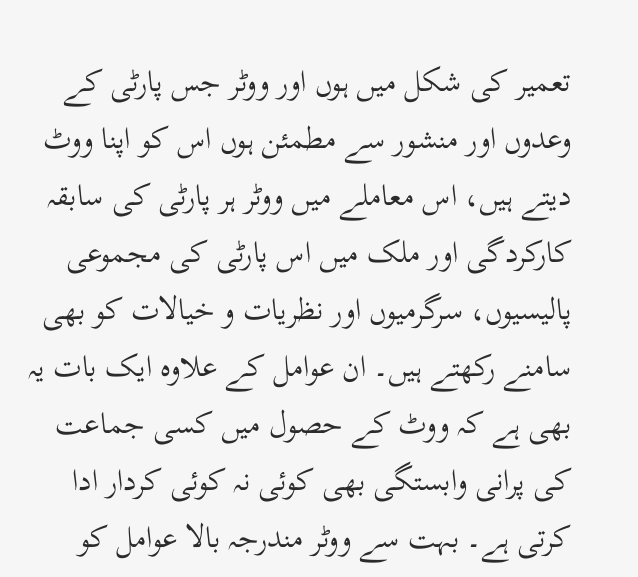تعمیر کی شکل میں ہوں اور ووٹر جس پارٹی کے وعدوں اور منشور سے مطمئن ہوں اس کو اپنا ووٹ دیتے ہیں، اس معاملے میں ووٹر ہر پارٹی کی سابقہ کارکردگی اور ملک میں اس پارٹی کی مجموعی پالیسیوں، سرگرمیوں اور نظریات و خیالات کو بھی سامنے رکھتے ہیں۔ ان عوامل کے علاوہ ایک بات یہ بھی ہے کہ ووٹ کے حصول میں کسی جماعت کی پرانی وابستگی بھی کوئی نہ کوئی کردار ادا کرتی ہے۔ بہت سے ووٹر مندرجہ بالا عوامل کو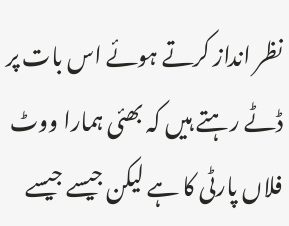نظر انداز کرتے ہوئے اس بات پر ڈٹے رہتے ہیں کہ بھئی ہمارا ووٹ فلاں پارٹی کا ہے لیکن جیسے جیسے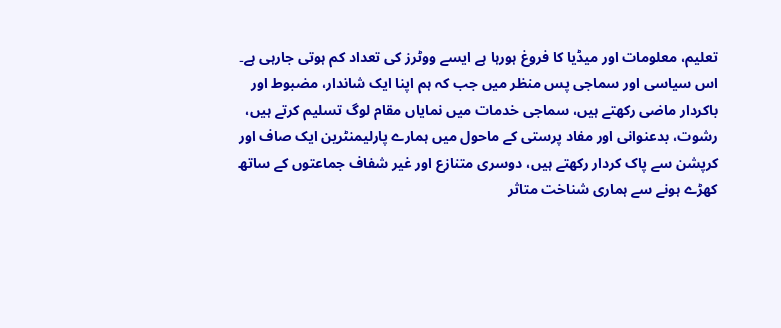تعلیم، معلومات اور میڈیا کا فروغ ہورہا ہے ایسے ووٹرز کی تعداد کم ہوتی جارہی ہے۔
اس سیاسی اور سماجی پس منظر میں جب کہ ہم اپنا ایک شاندار، مضبوط اور باکردار ماضی رکھتے ہیں، سماجی خدمات میں نمایاں مقام لوگ تسلیم کرتے ہیں، رشوت، بدعنوانی اور مفاد پرستی کے ماحول میں ہمارے پارلیمنٹرین ایک صاف اور کرپشن سے پاک کردار رکھتے ہیں، دوسری متنازع اور غیر شفاف جماعتوں کے ساتھ کھڑے ہونے سے ہماری شناخت متاثر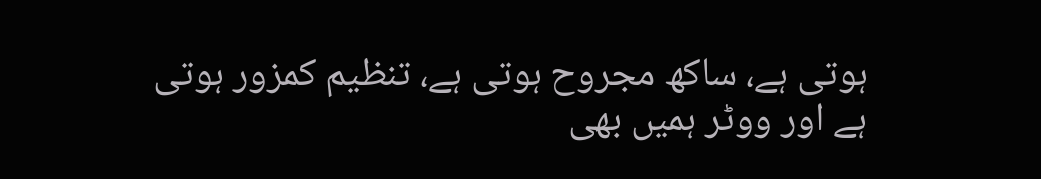ہوتی ہے، ساکھ مجروح ہوتی ہے، تنظیم کمزور ہوتی ہے اور ووٹر ہمیں بھی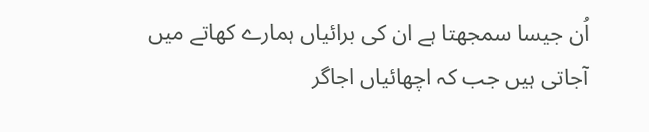اُن جیسا سمجھتا ہے ان کی برائیاں ہمارے کھاتے میں آجاتی ہیں جب کہ اچھائیاں اجاگر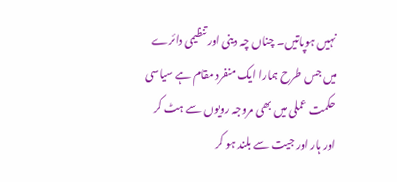نہیں ہوپاتیں۔ چناں چہ دینی اور تنظیمی دائرے میں جس طرح ہمارا ایک منفرد مقام ہے سیاسی حکمت عملی میں بھی مروجہ رویوں سے ہٹ کر اور ہار اور جیت سے بلند ہو کر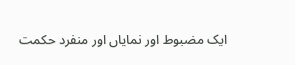ایک مضبوط اور نمایاں اور منفرد حکمت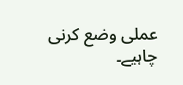عملی وضع کرنی چاہیے۔